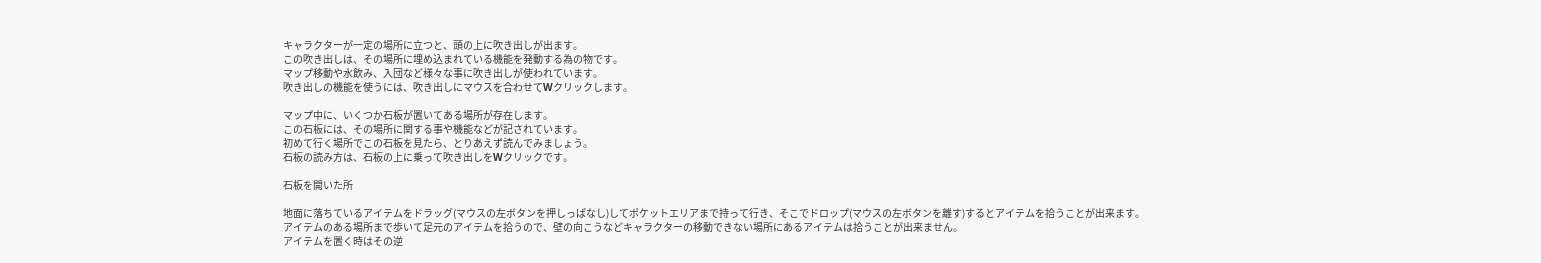キャラクターが一定の場所に立つと、頭の上に吹き出しが出ます。
この吹き出しは、その場所に埋め込まれている機能を発動する為の物です。
マップ移動や水飲み、入団など様々な事に吹き出しが使われています。
吹き出しの機能を使うには、吹き出しにマウスを合わせてWクリックします。

マップ中に、いくつか石板が置いてある場所が存在します。
この石板には、その場所に関する事や機能などが記されています。
初めて行く場所でこの石板を見たら、とりあえず読んでみましょう。
石板の読み方は、石板の上に乗って吹き出しをWクリックです。

石板を開いた所

地面に落ちているアイテムをドラッグ(マウスの左ボタンを押しっぱなし)してポケットエリアまで持って行き、そこでドロップ(マウスの左ボタンを離す)するとアイテムを拾うことが出来ます。
アイテムのある場所まで歩いて足元のアイテムを拾うので、壁の向こうなどキャラクターの移動できない場所にあるアイテムは拾うことが出来ません。
アイテムを置く時はその逆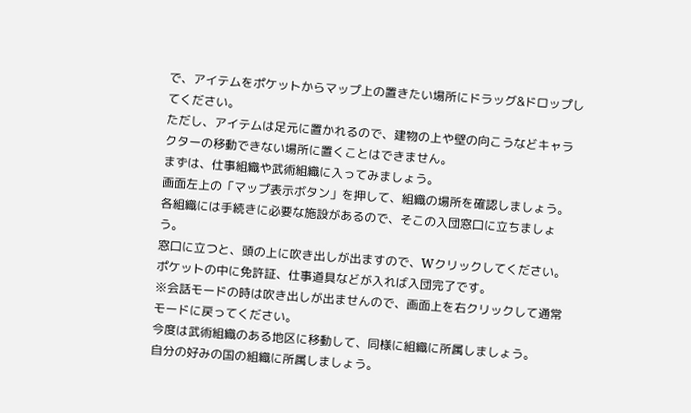で、アイテムをポケットからマップ上の置きたい場所にドラッグ&ドロップしてください。
ただし、アイテムは足元に置かれるので、建物の上や壁の向こうなどキャラクターの移動できない場所に置くことはできません。
まずは、仕事組織や武術組織に入ってみましょう。
画面左上の「マップ表示ボタン」を押して、組織の場所を確認しましょう。
各組織には手続きに必要な施設があるので、そこの入団窓口に立ちましょう。
窓口に立つと、頭の上に吹き出しが出ますので、Wクリックしてください。
ポケットの中に免許証、仕事道具などが入れば入団完了です。
※会話モードの時は吹き出しが出ませんので、画面上を右クリックして通常モードに戻ってください。
今度は武術組織のある地区に移動して、同様に組織に所属しましょう。
自分の好みの国の組織に所属しましょう。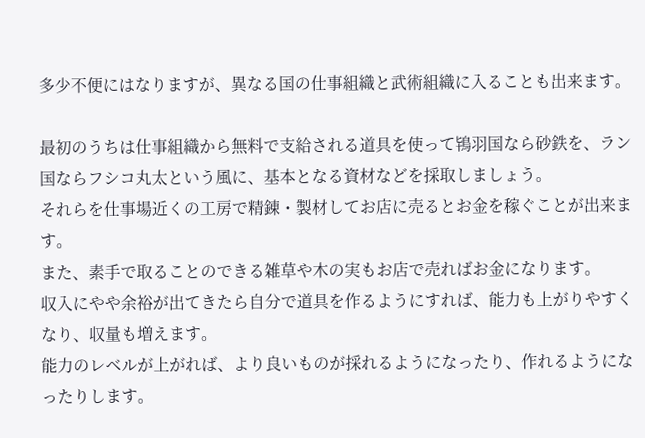多少不便にはなりますが、異なる国の仕事組織と武術組織に入ることも出来ます。

最初のうちは仕事組織から無料で支給される道具を使って鴇羽国なら砂鉄を、ラン国ならフシコ丸太という風に、基本となる資材などを採取しましょう。
それらを仕事場近くの工房で精錬・製材してお店に売るとお金を稼ぐことが出来ます。
また、素手で取ることのできる雑草や木の実もお店で売ればお金になります。
収入にやや余裕が出てきたら自分で道具を作るようにすれば、能力も上がりやすくなり、収量も増えます。
能力のレベルが上がれば、より良いものが採れるようになったり、作れるようになったりします。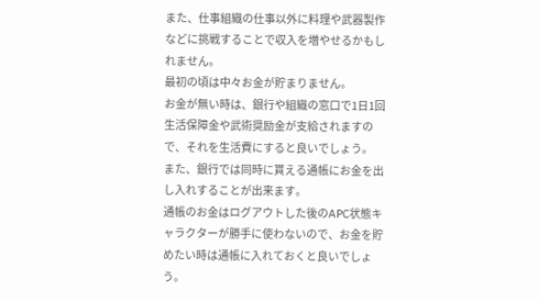また、仕事組織の仕事以外に料理や武器製作などに挑戦することで収入を増やせるかもしれません。
最初の頃は中々お金が貯まりません。
お金が無い時は、銀行や組織の窓口で1日1回生活保障金や武術奨励金が支給されますので、それを生活費にすると良いでしょう。
また、銀行では同時に貰える通帳にお金を出し入れすることが出来ます。
通帳のお金はログアウトした後のAPC状態キャラクターが勝手に使わないので、お金を貯めたい時は通帳に入れておくと良いでしょう。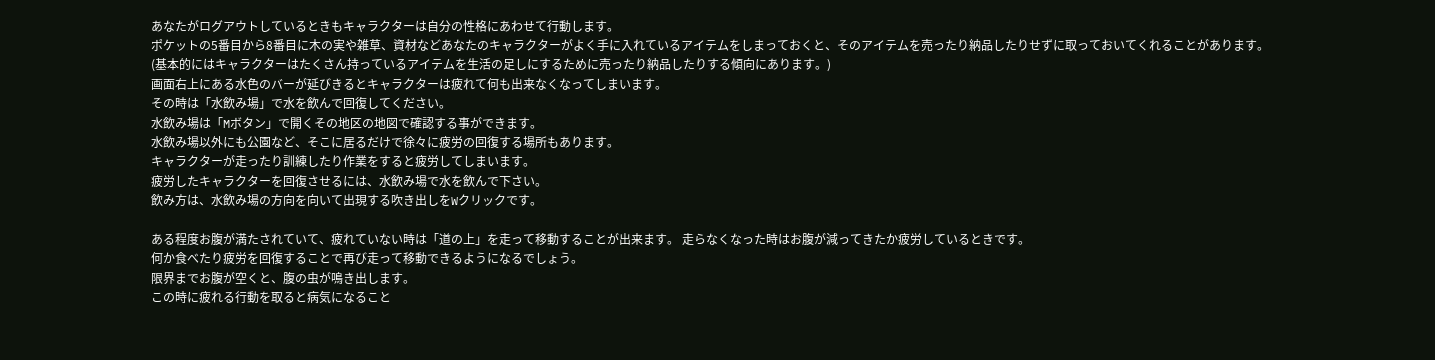あなたがログアウトしているときもキャラクターは自分の性格にあわせて行動します。
ポケットの5番目から8番目に木の実や雑草、資材などあなたのキャラクターがよく手に入れているアイテムをしまっておくと、そのアイテムを売ったり納品したりせずに取っておいてくれることがあります。
(基本的にはキャラクターはたくさん持っているアイテムを生活の足しにするために売ったり納品したりする傾向にあります。)
画面右上にある水色のバーが延びきるとキャラクターは疲れて何も出来なくなってしまいます。
その時は「水飲み場」で水を飲んで回復してください。
水飲み場は「Mボタン」で開くその地区の地図で確認する事ができます。
水飲み場以外にも公園など、そこに居るだけで徐々に疲労の回復する場所もあります。
キャラクターが走ったり訓練したり作業をすると疲労してしまいます。
疲労したキャラクターを回復させるには、水飲み場で水を飲んで下さい。
飲み方は、水飲み場の方向を向いて出現する吹き出しをWクリックです。

ある程度お腹が満たされていて、疲れていない時は「道の上」を走って移動することが出来ます。 走らなくなった時はお腹が減ってきたか疲労しているときです。
何か食べたり疲労を回復することで再び走って移動できるようになるでしょう。
限界までお腹が空くと、腹の虫が鳴き出します。
この時に疲れる行動を取ると病気になること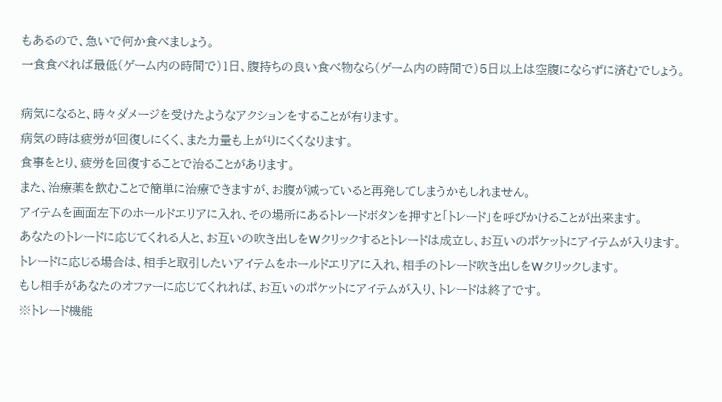もあるので、急いで何か食べましょう。
一食食べれば最低(ゲーム内の時間で)1日、腹持ちの良い食べ物なら(ゲーム内の時間で)5日以上は空腹にならずに済むでしょう。

病気になると、時々ダメージを受けたようなアクションをすることが有ります。
病気の時は疲労が回復しにくく、また力量も上がりにくくなります。
食事をとり、疲労を回復することで治ることがあります。
また、治療薬を飲むことで簡単に治療できますが、お腹が減っていると再発してしまうかもしれません。
アイテムを画面左下のホールドエリアに入れ、その場所にあるトレードボタンを押すと「トレード」を呼びかけることが出来ます。
あなたのトレードに応じてくれる人と、お互いの吹き出しをWクリックするとトレードは成立し、お互いのポケットにアイテムが入ります。
トレードに応じる場合は、相手と取引したいアイテムをホールドエリアに入れ、相手のトレード吹き出しをWクリックします。
もし相手があなたのオファーに応じてくれれば、お互いのポケットにアイテムが入り、トレードは終了です。
※トレード機能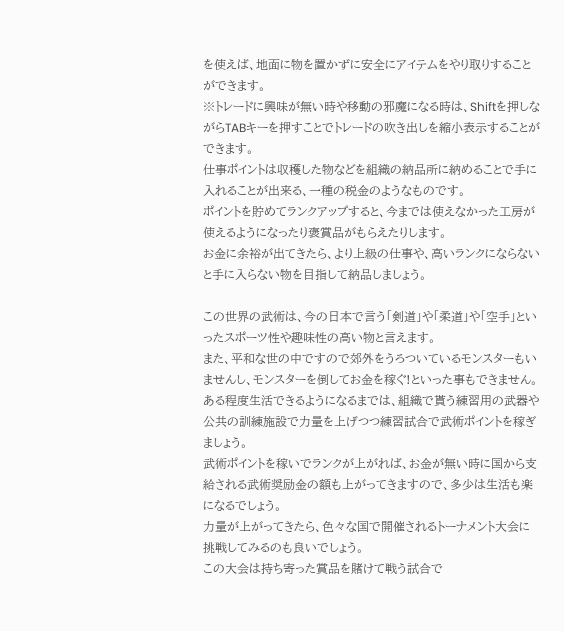を使えば、地面に物を置かずに安全にアイテムをやり取りすることができます。
※トレードに興味が無い時や移動の邪魔になる時は、Shiftを押しながらTABキーを押すことでトレードの吹き出しを縮小表示することができます。
仕事ポイントは収穫した物などを組織の納品所に納めることで手に入れることが出来る、一種の税金のようなものです。
ポイントを貯めてランクアップすると、今までは使えなかった工房が使えるようになったり褒賞品がもらえたりします。
お金に余裕が出てきたら、より上級の仕事や、高いランクにならないと手に入らない物を目指して納品しましょう。

この世界の武術は、今の日本で言う「剣道」や「柔道」や「空手」といったスポーツ性や趣味性の高い物と言えます。
また、平和な世の中ですので郊外をうろついているモンスターもいませんし、モンスターを倒してお金を稼ぐ!といった事もできません。
ある程度生活できるようになるまでは、組織で貰う練習用の武器や公共の訓練施設で力量を上げつつ練習試合で武術ポイントを稼ぎましょう。
武術ポイントを稼いでランクが上がれば、お金が無い時に国から支給される武術奨励金の額も上がってきますので、多少は生活も楽になるでしょう。
力量が上がってきたら、色々な国で開催されるトーナメント大会に挑戦してみるのも良いでしょう。
この大会は持ち寄った賞品を賭けて戦う試合で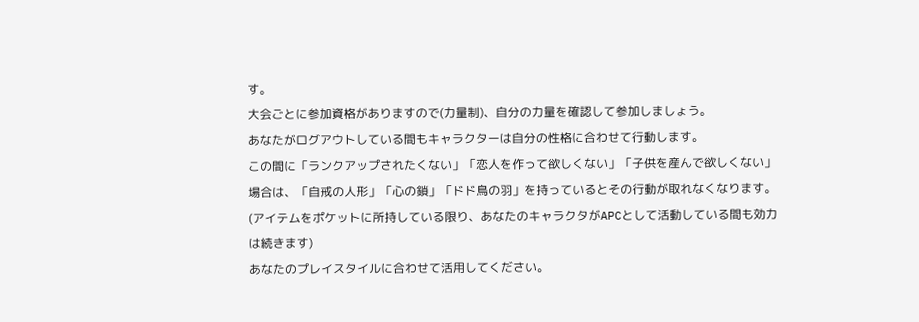す。
大会ごとに参加資格がありますので(力量制)、自分の力量を確認して参加しましょう。
あなたがログアウトしている間もキャラクターは自分の性格に合わせて行動します。
この間に「ランクアップされたくない」「恋人を作って欲しくない」「子供を産んで欲しくない」場合は、「自戒の人形」「心の鎖」「ドド鳥の羽」を持っているとその行動が取れなくなります。
(アイテムをポケットに所持している限り、あなたのキャラクタがAPCとして活動している間も効力は続きます)
あなたのプレイスタイルに合わせて活用してください。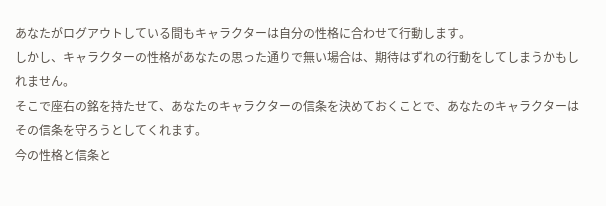あなたがログアウトしている間もキャラクターは自分の性格に合わせて行動します。
しかし、キャラクターの性格があなたの思った通りで無い場合は、期待はずれの行動をしてしまうかもしれません。
そこで座右の銘を持たせて、あなたのキャラクターの信条を決めておくことで、あなたのキャラクターはその信条を守ろうとしてくれます。
今の性格と信条と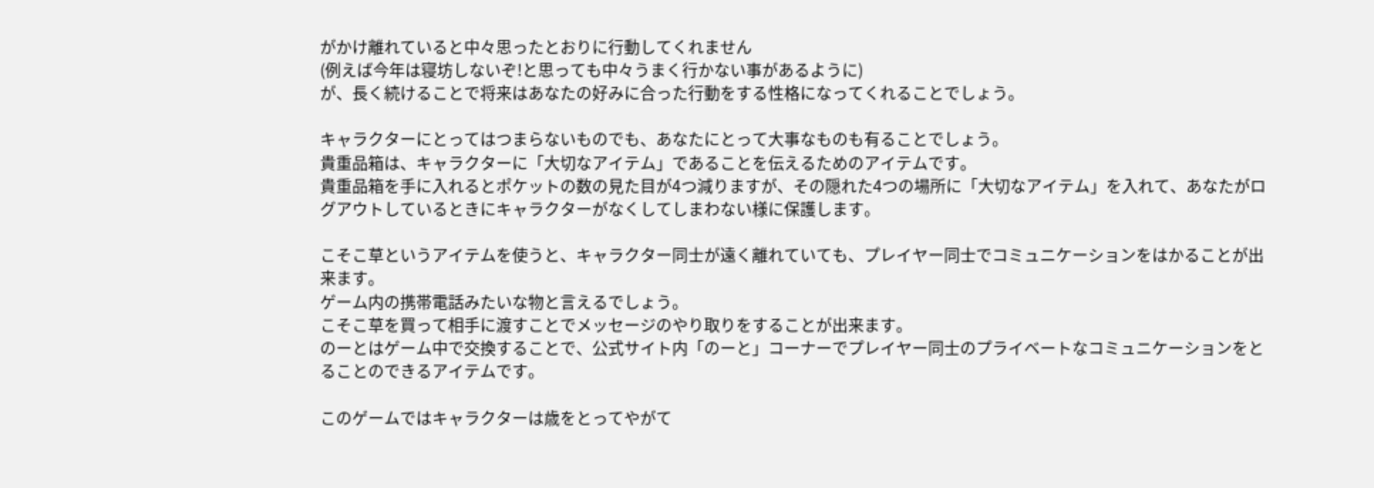がかけ離れていると中々思ったとおりに行動してくれません
(例えば今年は寝坊しないぞ!と思っても中々うまく行かない事があるように)
が、長く続けることで将来はあなたの好みに合った行動をする性格になってくれることでしょう。

キャラクターにとってはつまらないものでも、あなたにとって大事なものも有ることでしょう。
貴重品箱は、キャラクターに「大切なアイテム」であることを伝えるためのアイテムです。
貴重品箱を手に入れるとポケットの数の見た目が4つ減りますが、その隠れた4つの場所に「大切なアイテム」を入れて、あなたがログアウトしているときにキャラクターがなくしてしまわない様に保護します。

こそこ草というアイテムを使うと、キャラクター同士が遠く離れていても、プレイヤー同士でコミュニケーションをはかることが出来ます。
ゲーム内の携帯電話みたいな物と言えるでしょう。
こそこ草を買って相手に渡すことでメッセージのやり取りをすることが出来ます。
のーとはゲーム中で交換することで、公式サイト内「のーと」コーナーでプレイヤー同士のプライベートなコミュニケーションをとることのできるアイテムです。

このゲームではキャラクターは歳をとってやがて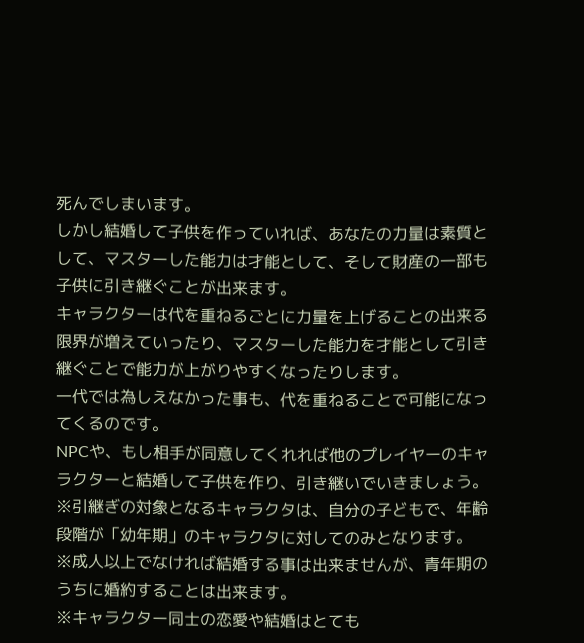死んでしまいます。
しかし結婚して子供を作っていれば、あなたの力量は素質として、マスターした能力は才能として、そして財産の一部も子供に引き継ぐことが出来ます。
キャラクターは代を重ねるごとに力量を上げることの出来る限界が増えていったり、マスターした能力を才能として引き継ぐことで能力が上がりやすくなったりします。
一代では為しえなかった事も、代を重ねることで可能になってくるのです。
NPCや、もし相手が同意してくれれば他のプレイヤーのキャラクターと結婚して子供を作り、引き継いでいきましょう。
※引継ぎの対象となるキャラクタは、自分の子どもで、年齢段階が「幼年期」のキャラクタに対してのみとなります。
※成人以上でなければ結婚する事は出来ませんが、青年期のうちに婚約することは出来ます。
※キャラクター同士の恋愛や結婚はとても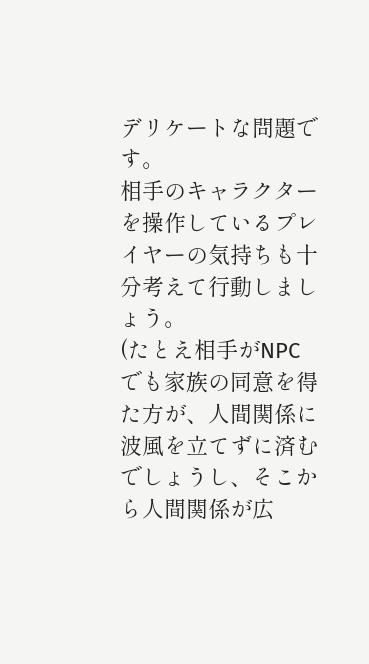デリケートな問題です。
相手のキャラクターを操作しているプレイヤーの気持ちも十分考えて行動しましょう。
(たとえ相手がNPCでも家族の同意を得た方が、人間関係に波風を立てずに済むでしょうし、そこから人間関係が広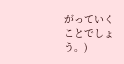がっていくことでしょう。)